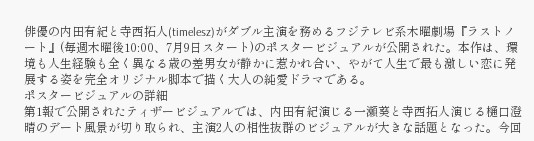俳優の内田有紀と寺西拓人(timelesz)がダブル主演を務めるフジテレビ系木曜劇場『ラストノート』(毎週木曜後10:00、7月9日スタート)のポスタービジュアルが公開された。本作は、環境も人生経験も全く異なる歳の差男女が静かに惹かれ合い、やがて人生で最も激しい恋に発展する姿を完全オリジナル脚本で描く大人の純愛ドラマである。
ポスタービジュアルの詳細
第1報で公開されたティザービジュアルでは、内田有紀演じる一瀬葵と寺西拓人演じる樋口澄晴のデート風景が切り取られ、主演2人の相性抜群のビジュアルが大きな話題となった。今回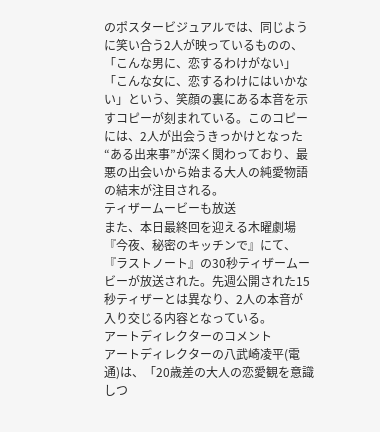のポスタービジュアルでは、同じように笑い合う2人が映っているものの、「こんな男に、恋するわけがない」「こんな女に、恋するわけにはいかない」という、笑顔の裏にある本音を示すコピーが刻まれている。このコピーには、2人が出会うきっかけとなった“ある出来事”が深く関わっており、最悪の出会いから始まる大人の純愛物語の結末が注目される。
ティザームービーも放送
また、本日最終回を迎える木曜劇場『今夜、秘密のキッチンで』にて、『ラストノート』の30秒ティザームービーが放送された。先週公開された15秒ティザーとは異なり、2人の本音が入り交じる内容となっている。
アートディレクターのコメント
アートディレクターの八武崎凌平(電通)は、「20歳差の大人の恋愛観を意識しつ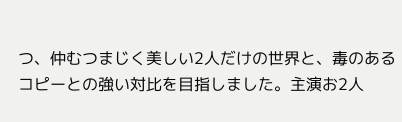つ、仲むつまじく美しい2人だけの世界と、毒のあるコピーとの強い対比を目指しました。主演お2人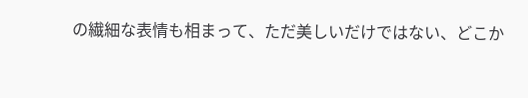の繊細な表情も相まって、ただ美しいだけではない、どこか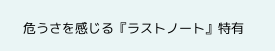危うさを感じる『ラストノート』特有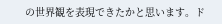の世界観を表現できたかと思います。ド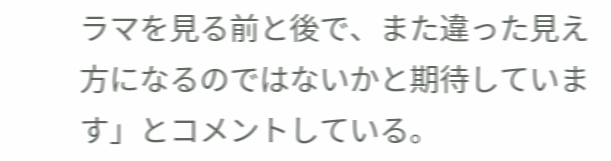ラマを見る前と後で、また違った見え方になるのではないかと期待しています」とコメントしている。